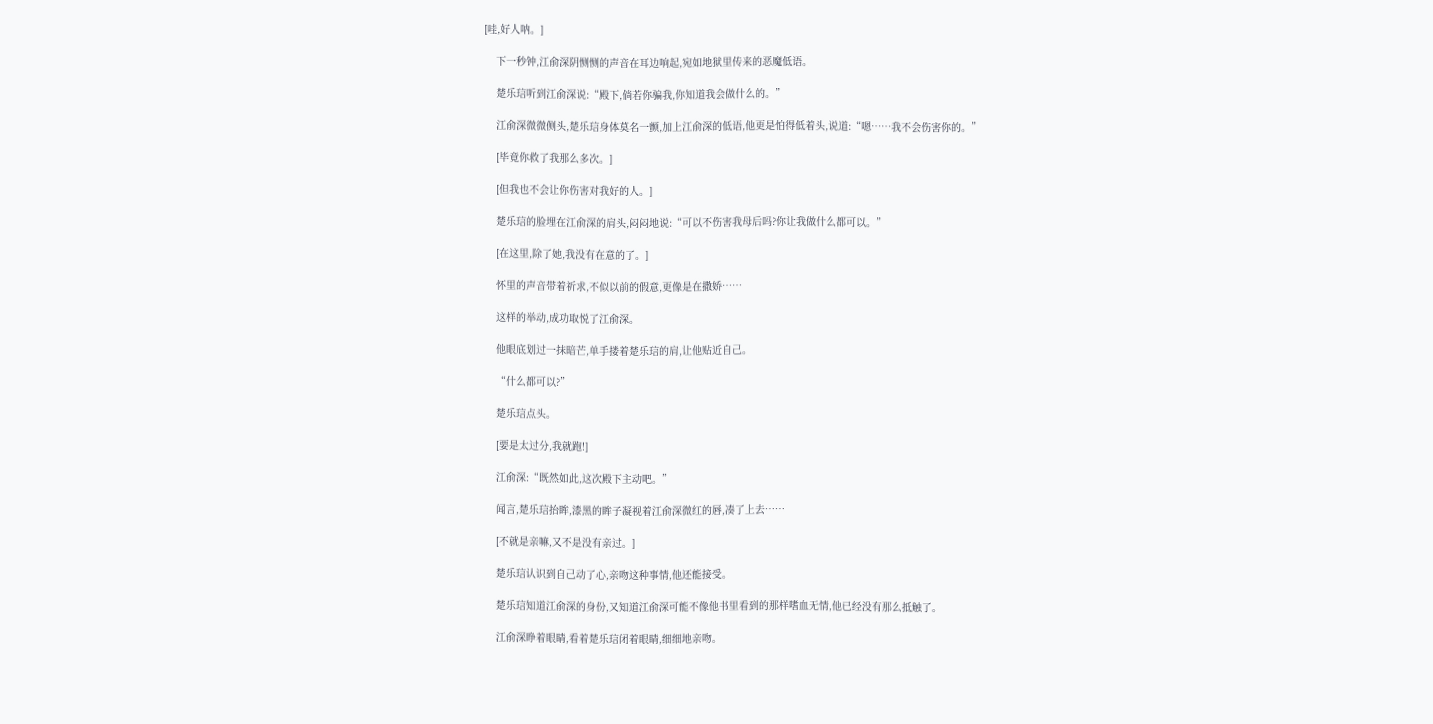[哇,好人呐。]

    下一秒钟,江俞深阴恻恻的声音在耳边响起,宛如地狱里传来的恶魔低语。

    楚乐琂听到江俞深说:“殿下,倘若你骗我,你知道我会做什么的。”

    江俞深微微侧头,楚乐琂身体莫名一颤,加上江俞深的低语,他更是怕得低着头,说道:“嗯……我不会伤害你的。”

    [毕竟你救了我那么多次。]

    [但我也不会让你伤害对我好的人。]

    楚乐琂的脸埋在江俞深的肩头,闷闷地说:“可以不伤害我母后吗?你让我做什么都可以。”

    [在这里,除了她,我没有在意的了。]

    怀里的声音带着祈求,不似以前的假意,更像是在撒娇……

    这样的举动,成功取悦了江俞深。

    他眼底划过一抹暗芒,单手搂着楚乐琂的肩,让他贴近自己。

    “什么都可以?”

    楚乐琂点头。

    [要是太过分,我就跑!]

    江俞深:“既然如此,这次殿下主动吧。”

    闻言,楚乐琂抬眸,漆黑的眸子凝视着江俞深微红的唇,凑了上去……

    [不就是亲嘛,又不是没有亲过。]

    楚乐琂认识到自己动了心,亲吻这种事情,他还能接受。

    楚乐琂知道江俞深的身份,又知道江俞深可能不像他书里看到的那样嗜血无情,他已经没有那么抵触了。

    江俞深睁着眼睛,看着楚乐琂闭着眼睛,细细地亲吻。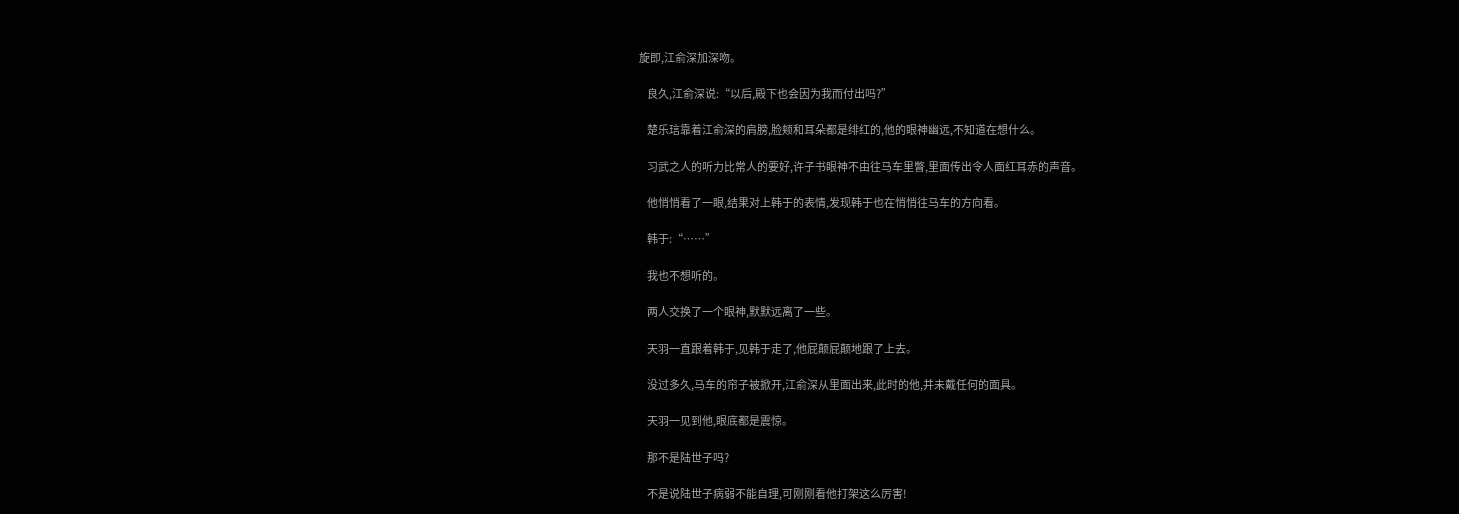旋即,江俞深加深吻。

    良久,江俞深说:“以后,殿下也会因为我而付出吗?”

    楚乐琂靠着江俞深的肩膀,脸颊和耳朵都是绯红的,他的眼神幽远,不知道在想什么。

    习武之人的听力比常人的要好,许子书眼神不由往马车里瞥,里面传出令人面红耳赤的声音。

    他悄悄看了一眼,结果对上韩于的表情,发现韩于也在悄悄往马车的方向看。

    韩于:“……”

    我也不想听的。

    两人交换了一个眼神,默默远离了一些。

    天羽一直跟着韩于,见韩于走了,他屁颠屁颠地跟了上去。

    没过多久,马车的帘子被掀开,江俞深从里面出来,此时的他,并未戴任何的面具。

    天羽一见到他,眼底都是震惊。

    那不是陆世子吗?

    不是说陆世子病弱不能自理,可刚刚看他打架这么厉害!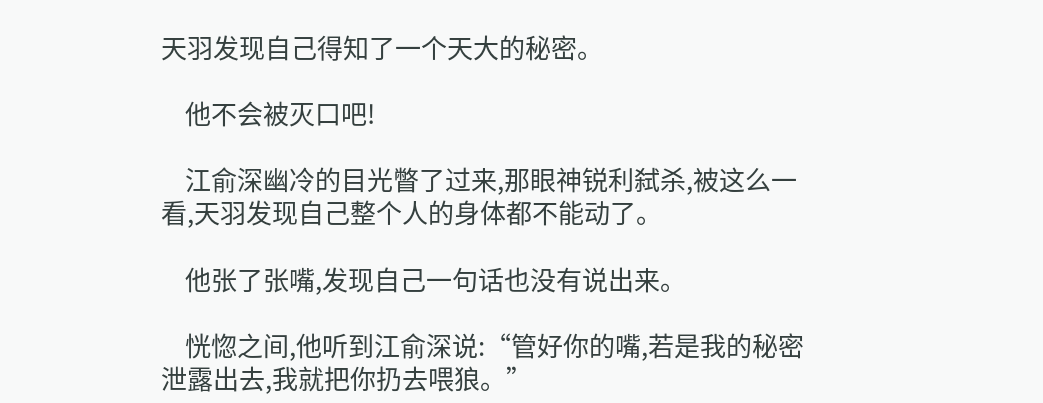天羽发现自己得知了一个天大的秘密。

    他不会被灭口吧!

    江俞深幽冷的目光瞥了过来,那眼神锐利弑杀,被这么一看,天羽发现自己整个人的身体都不能动了。

    他张了张嘴,发现自己一句话也没有说出来。

    恍惚之间,他听到江俞深说:“管好你的嘴,若是我的秘密泄露出去,我就把你扔去喂狼。”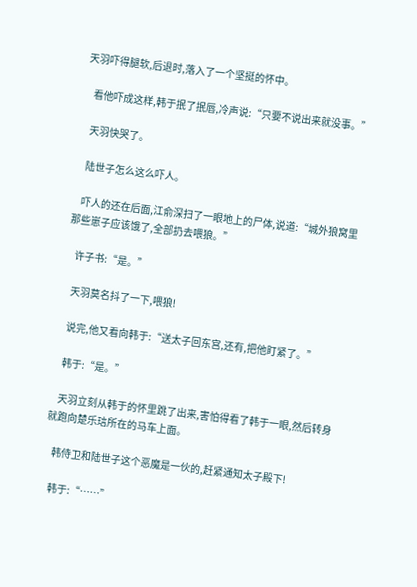天羽吓得腿软,后退时,落入了一个坚挺的怀中。

    看他吓成这样,韩于抿了抿唇,冷声说:“只要不说出来就没事。”

    天羽快哭了。

    陆世子怎么这么吓人。

    吓人的还在后面,江俞深扫了一眼地上的尸体,说道:“城外狼窝里那些崽子应该饿了,全部扔去喂狼。”

    许子书:“是。”

    天羽莫名抖了一下,喂狼!

    说完,他又看向韩于:“送太子回东宫,还有,把他盯紧了。”

    韩于:“是。”

    天羽立刻从韩于的怀里跳了出来,害怕得看了韩于一眼,然后转身就跑向楚乐琂所在的马车上面。

    韩侍卫和陆世子这个恶魔是一伙的,赶紧通知太子殿下!

    韩于:“……”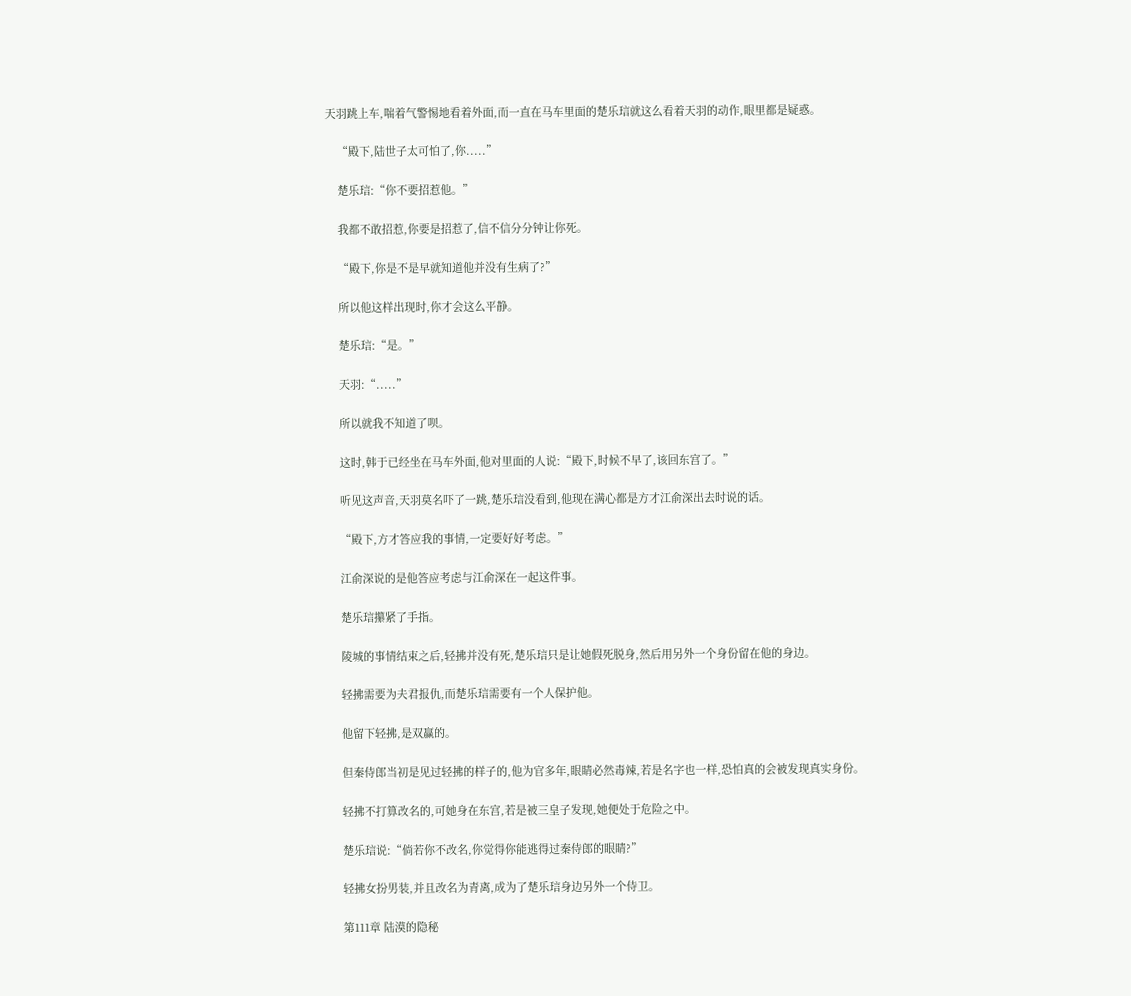天羽跳上车,喘着气警惕地看着外面,而一直在马车里面的楚乐琂就这么看着天羽的动作,眼里都是疑惑。

    “殿下,陆世子太可怕了,你.....”

    楚乐琂:“你不要招惹他。”

    我都不敢招惹,你要是招惹了,信不信分分钟让你死。

    “殿下,你是不是早就知道他并没有生病了?”

    所以他这样出现时,你才会这么平静。

    楚乐琂:“是。”

    天羽:“.....”

    所以就我不知道了呗。

    这时,韩于已经坐在马车外面,他对里面的人说:“殿下,时候不早了,该回东宫了。”

    听见这声音,天羽莫名吓了一跳,楚乐琂没看到,他现在满心都是方才江俞深出去时说的话。

    “殿下,方才答应我的事情,一定要好好考虑。”

    江俞深说的是他答应考虑与江俞深在一起这件事。

    楚乐琂攥紧了手指。

    陵城的事情结束之后,轻拂并没有死,楚乐琂只是让她假死脱身,然后用另外一个身份留在他的身边。

    轻拂需要为夫君报仇,而楚乐琂需要有一个人保护他。

    他留下轻拂,是双赢的。

    但秦侍郎当初是见过轻拂的样子的,他为官多年,眼睛必然毒辣,若是名字也一样,恐怕真的会被发现真实身份。

    轻拂不打算改名的,可她身在东宫,若是被三皇子发现,她便处于危险之中。

    楚乐琂说:“倘若你不改名,你觉得你能逃得过秦侍郎的眼睛?”

    轻拂女扮男装,并且改名为青离,成为了楚乐琂身边另外一个侍卫。

    第111章 陆漠的隐秘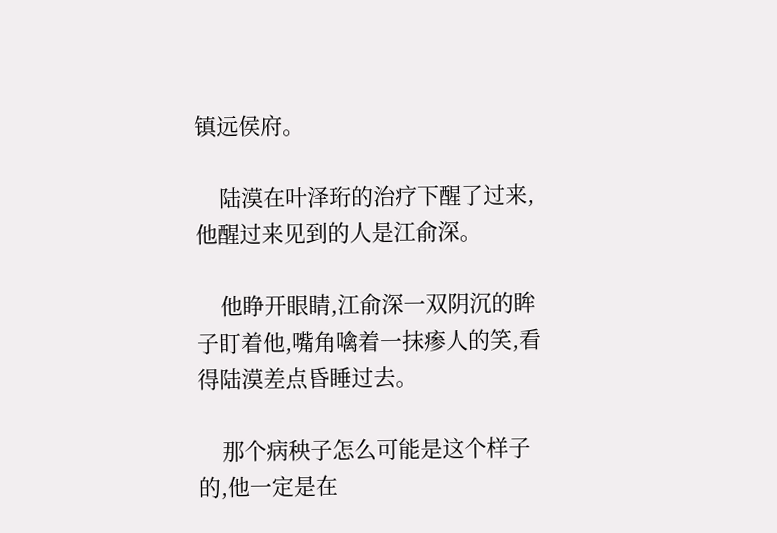镇远侯府。

    陆漠在叶泽珩的治疗下醒了过来,他醒过来见到的人是江俞深。

    他睁开眼睛,江俞深一双阴沉的眸子盯着他,嘴角噙着一抹瘆人的笑,看得陆漠差点昏睡过去。

    那个病秧子怎么可能是这个样子的,他一定是在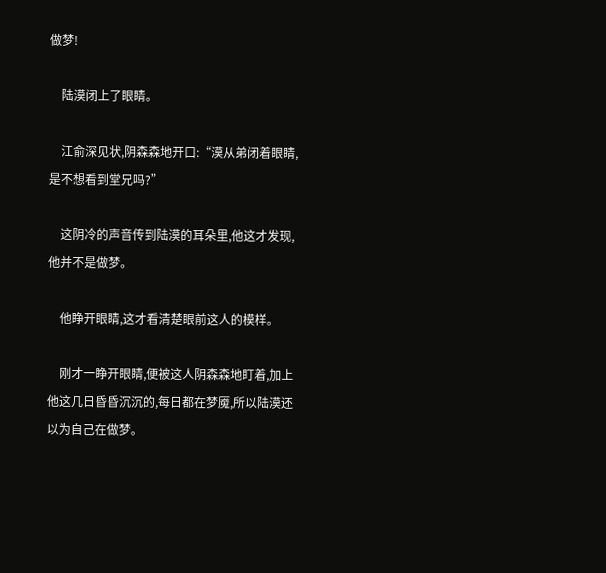做梦!

    陆漠闭上了眼睛。

    江俞深见状,阴森森地开口:“漠从弟闭着眼睛,是不想看到堂兄吗?”

    这阴冷的声音传到陆漠的耳朵里,他这才发现,他并不是做梦。

    他睁开眼睛,这才看清楚眼前这人的模样。

    刚才一睁开眼睛,便被这人阴森森地盯着,加上他这几日昏昏沉沉的,每日都在梦魇,所以陆漠还以为自己在做梦。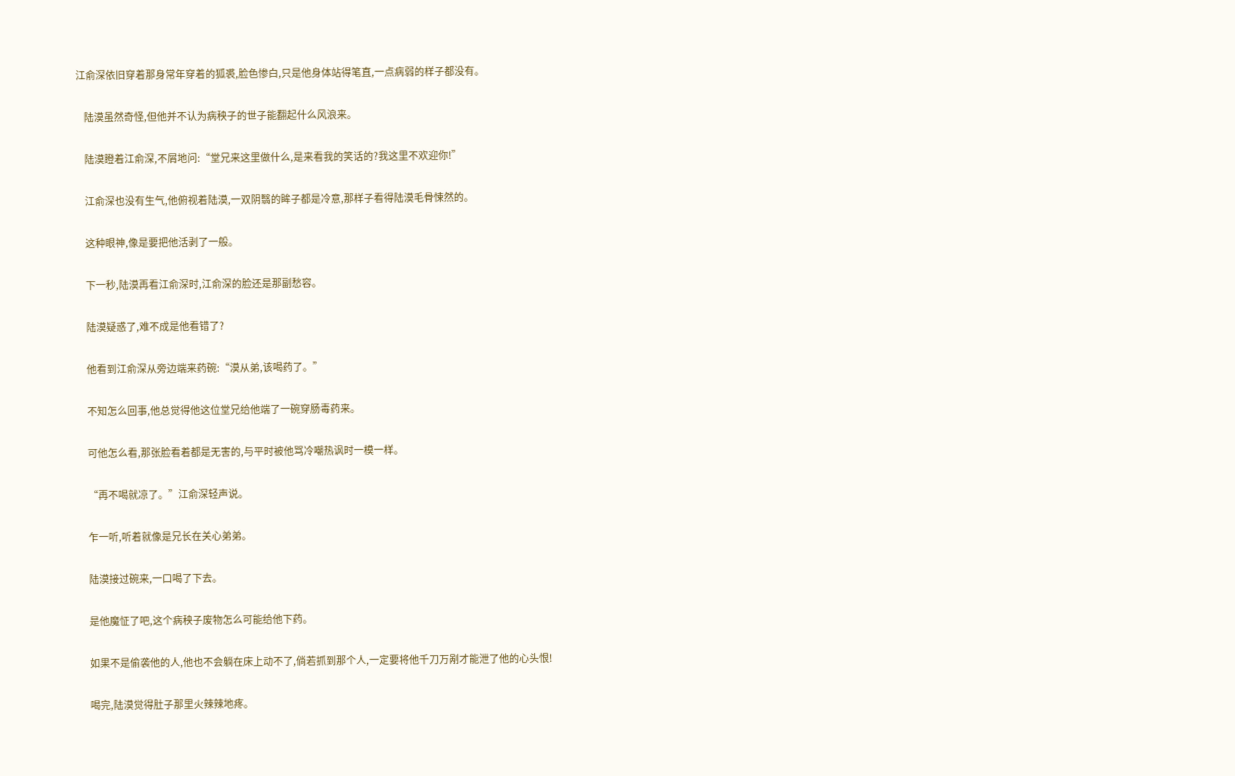江俞深依旧穿着那身常年穿着的狐裘,脸色惨白,只是他身体站得笔直,一点病弱的样子都没有。

    陆漠虽然奇怪,但他并不认为病秧子的世子能翻起什么风浪来。

    陆漠瞪着江俞深,不屑地问:“堂兄来这里做什么,是来看我的笑话的?我这里不欢迎你!”

    江俞深也没有生气,他俯视着陆漠,一双阴翳的眸子都是冷意,那样子看得陆漠毛骨悚然的。

    这种眼神,像是要把他活剥了一般。

    下一秒,陆漠再看江俞深时,江俞深的脸还是那副愁容。

    陆漠疑惑了,难不成是他看错了?

    他看到江俞深从旁边端来药碗:“漠从弟,该喝药了。”

    不知怎么回事,他总觉得他这位堂兄给他端了一碗穿肠毒药来。

    可他怎么看,那张脸看着都是无害的,与平时被他骂冷嘲热讽时一模一样。

    “再不喝就凉了。”江俞深轻声说。

    乍一听,听着就像是兄长在关心弟弟。

    陆漠接过碗来,一口喝了下去。

    是他魔怔了吧,这个病秧子废物怎么可能给他下药。

    如果不是偷袭他的人,他也不会躺在床上动不了,倘若抓到那个人,一定要将他千刀万剐才能泄了他的心头恨!

    喝完,陆漠觉得肚子那里火辣辣地疼。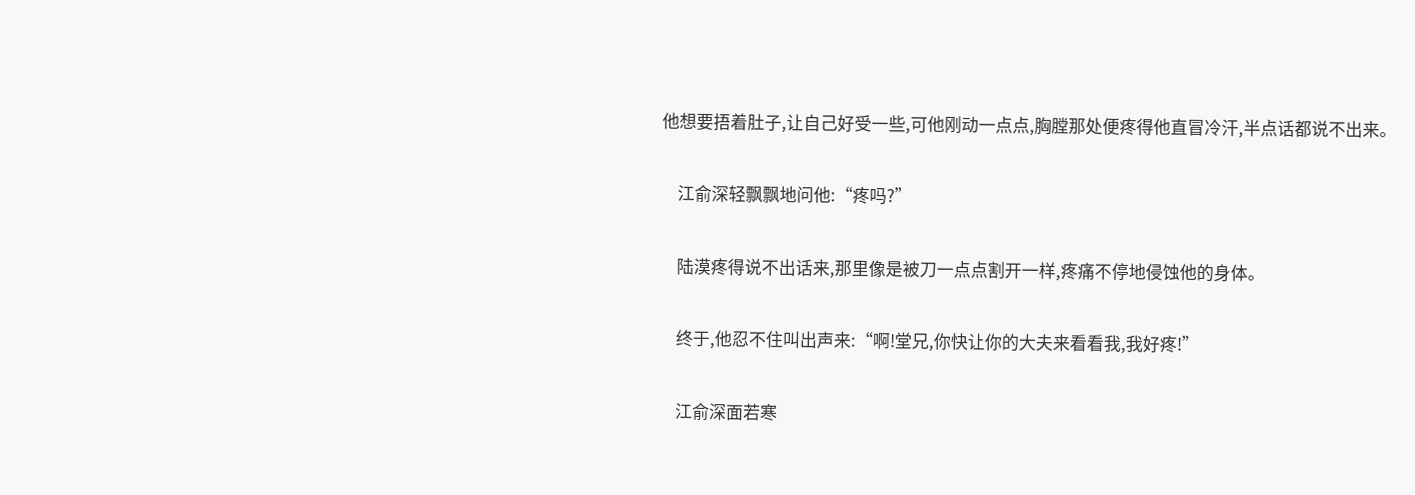他想要捂着肚子,让自己好受一些,可他刚动一点点,胸膛那处便疼得他直冒冷汗,半点话都说不出来。

    江俞深轻飘飘地问他:“疼吗?”

    陆漠疼得说不出话来,那里像是被刀一点点割开一样,疼痛不停地侵蚀他的身体。

    终于,他忍不住叫出声来:“啊!堂兄,你快让你的大夫来看看我,我好疼!”

    江俞深面若寒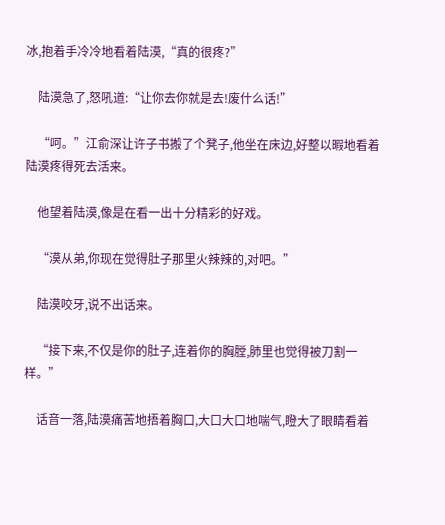冰,抱着手冷冷地看着陆漠,“真的很疼?”

    陆漠急了,怒吼道:“让你去你就是去!废什么话!”

    “呵。”江俞深让许子书搬了个凳子,他坐在床边,好整以暇地看着陆漠疼得死去活来。

    他望着陆漠,像是在看一出十分精彩的好戏。

    “漠从弟,你现在觉得肚子那里火辣辣的,对吧。”

    陆漠咬牙,说不出话来。

    “接下来,不仅是你的肚子,连着你的胸膛,肺里也觉得被刀割一样。”

    话音一落,陆漠痛苦地捂着胸口,大口大口地喘气,瞪大了眼睛看着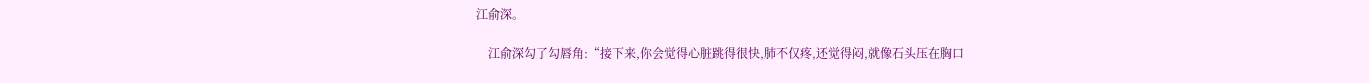江俞深。

    江俞深勾了勾唇角:“接下来,你会觉得心脏跳得很快,肺不仅疼,还觉得闷,就像石头压在胸口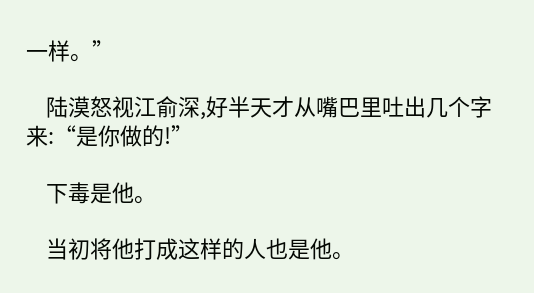一样。”

    陆漠怒视江俞深,好半天才从嘴巴里吐出几个字来:“是你做的!”

    下毒是他。

    当初将他打成这样的人也是他。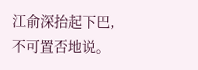江俞深抬起下巴,不可置否地说。